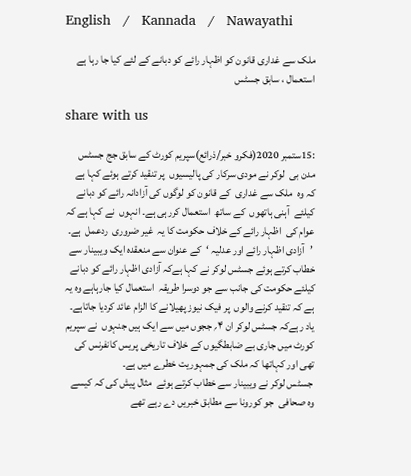English   /   Kannada   /   Nawayathi

ملک سے غداری قانون کو اظہار رائے کو دبانے کے لئے کیا جا رہا ہے استعمال ، سابق جسٹس

share with us

:15ستمبر 2020(فکرو خبر/ذرائع)سپریم کورٹ کے سابق جج جسٹس مدن بی  لوکر نے مودی سرکار کی پالیسیوں  پر تنقید کرتے ہوئے کہا ہے کہ وہ  ملک سے غداری  کے قانون کو لوگوں کی آزادانہ رائے کو دبانے کیلئے  آہنی ہاتھوں  کے ساتھ  استعمال کررہی ہے۔ انہوں  نے کہا ہے کہ عوام کی  اظہار رائے کے خلاف حکومت کا یہ  غیر ضروری  ردعمل  ہے۔
 ’آزادی اظہار رائے اور عدلیہ ‘  کے عنوان سے منعقدہ ایک ویبینار سے خطاب کرتے ہوئے جسٹس لوکر نے کہا ہےکہ آزادی اظہار رائے کو دبانے کیلئے حکومت کی جانب سے جو دوسرا طریقہ  استعمال کیا جارہاہے وہ یہ ہے کہ تنقید کرنے والوں  پر فیک نیوز پھیلانے کا الزام عائد کردیا جاتاہے۔  یاد رہےکہ جسٹس لوکر ان ۴؍ ججوں میں سے ایک ہیں جنہوں  نے سپریم کورٹ میں جاری بے ضابطگیوں کے خلاف تاریخی پریس کانفرنس کی تھی اور کہاتھا کہ ملک کی جمہوریت خطرے میں ہے۔
 جسٹس لوکر نے ویبینار سے خطاب کرتے ہوئے  مثال پیش کی کہ کیسے  وہ صحافی  جو کورونا سے مطابق خبریں دے رہے تھے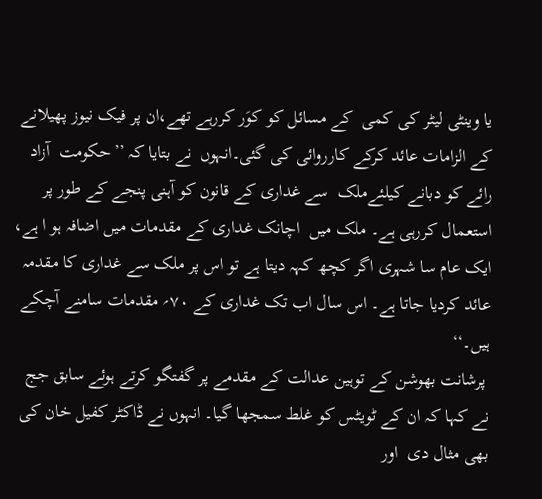یا وینٹی لیٹر کی کمی  کے مسائل کو کوَر کررہے تھے،ان پر فیک نیوز پھیلانے کے الزامات عائد کرکے کارروائی کی گئی۔انہوں  نے بتایا کہ ’’حکومت  آزاد رائے کو دبانے کیلئےملک  سے غداری کے قانون کو آہنی پنجے کے طور پر استعمال کررہی ہے۔ ملک میں  اچانک غداری کے مقدمات میں اضافہ ہو ا ہے، ایک عام سا شہری اگر کچھ کہہ دیتا ہے تو اس پر ملک سے غداری کا مقدمہ عائد کردیا جاتا ہے۔ اس سال اب تک غداری کے ۷۰؍ مقدمات سامنے آچکے ہیں۔‘‘
 پرشانت بھوشن کے توہین عدالت کے مقدمے پر گفتگو کرتے ہوئے سابق جج نے کہا کہ ان کے ٹویٹس کو غلط سمجھا گیا۔ انہوں نے ڈاکٹر کفیل خان کی بھی مثال دی  اور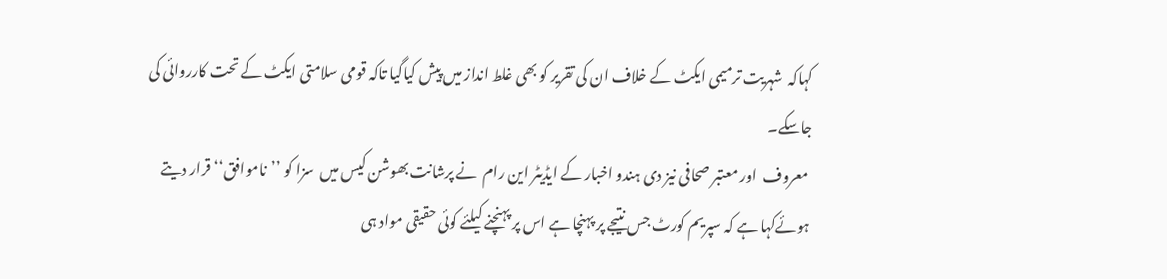کہاکہ  شہریت ترمیمی ایکٹ کے خلاف ان کی تقریر کو بھی غلط انداز میں پیش کیاگیا تاکہ قومی سلامتی ایکٹ کے تحت کارروائی کی جاسکے۔
 معروف  اور معتبر صحافی نیز دی ہندو اخبار کے ایڈیٹر این رام  نے پرشانت بھوشن کیس میں  سزا کو ’’ناموافق‘‘ قرار دیتے ہوئےکہا ہے کہ سپریم کورٹ جس نتیجے پر پہنچا ہے اس پر پہنچنے کیلئے کوئی حقیقی مواد ہی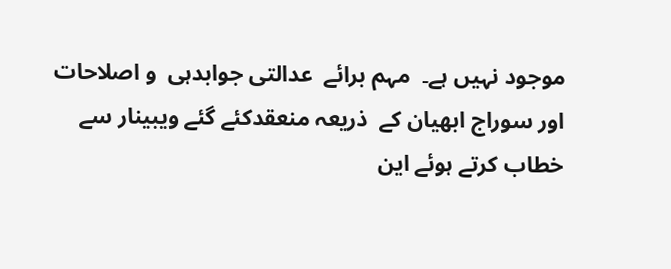موجود نہیں ہے۔  مہم برائے  عدالتی جوابدہی  و اصلاحات اور سوراج ابھیان کے  ذریعہ منعقدکئے گئے ویبینار سے خطاب کرتے ہوئے این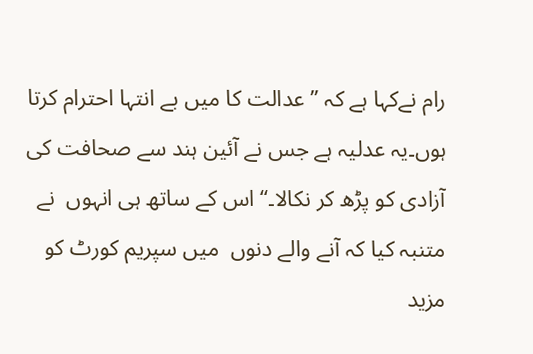رام نےکہا ہے کہ ’’عدالت کا میں بے انتہا احترام کرتا ہوں۔یہ عدلیہ ہے جس نے آئین ہند سے صحافت کی آزادی کو پڑھ کر نکالا۔‘‘ اس کے ساتھ ہی انہوں  نے متنبہ کیا کہ آنے والے دنوں  میں سپریم کورٹ کو مزید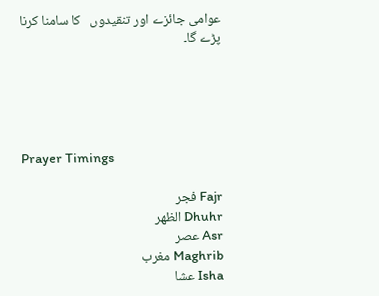عوامی جائزے اور تنقیدوں   کا سامنا کرنا پڑے گا۔





Prayer Timings

Fajr فجر
Dhuhr الظهر
Asr عصر
Maghrib مغرب
Isha عشا